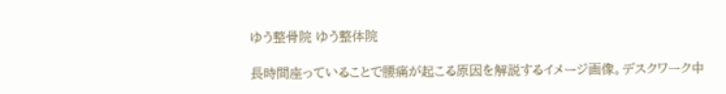ゆう整骨院 ゆう整体院

長時間座っていることで腰痛が起こる原因を解説するイメージ画像。デスクワーク中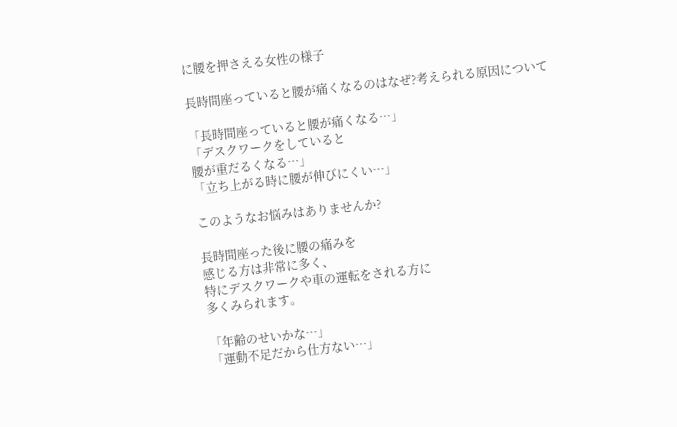に腰を押さえる女性の様子

長時間座っていると腰が痛くなるのはなぜ?考えられる原因について

「長時間座っていると腰が痛くなる…」
「デスクワークをしていると
腰が重だるくなる…」
「立ち上がる時に腰が伸びにくい…」

このようなお悩みはありませんか?

長時間座った後に腰の痛みを
感じる方は非常に多く、
特にデスクワークや車の運転をされる方に
多くみられます。

「年齢のせいかな…」
「運動不足だから仕方ない…」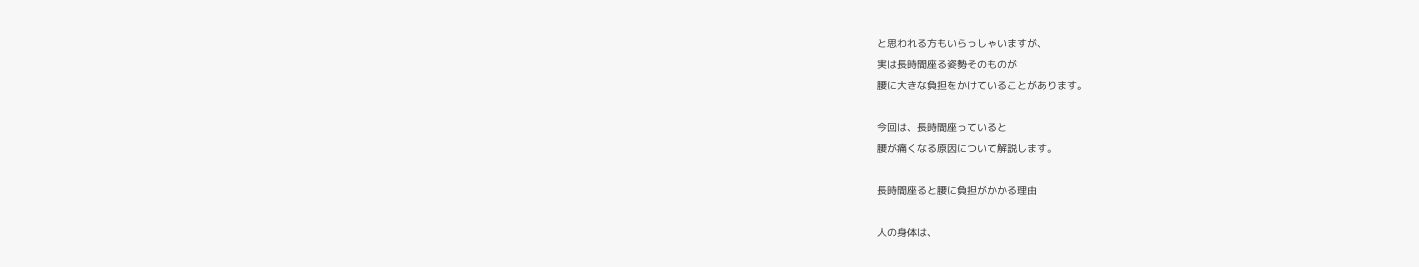と思われる方もいらっしゃいますが、
実は長時間座る姿勢そのものが
腰に大きな負担をかけていることがあります。

今回は、長時間座っていると
腰が痛くなる原因について解説します。

長時間座ると腰に負担がかかる理由

人の身体は、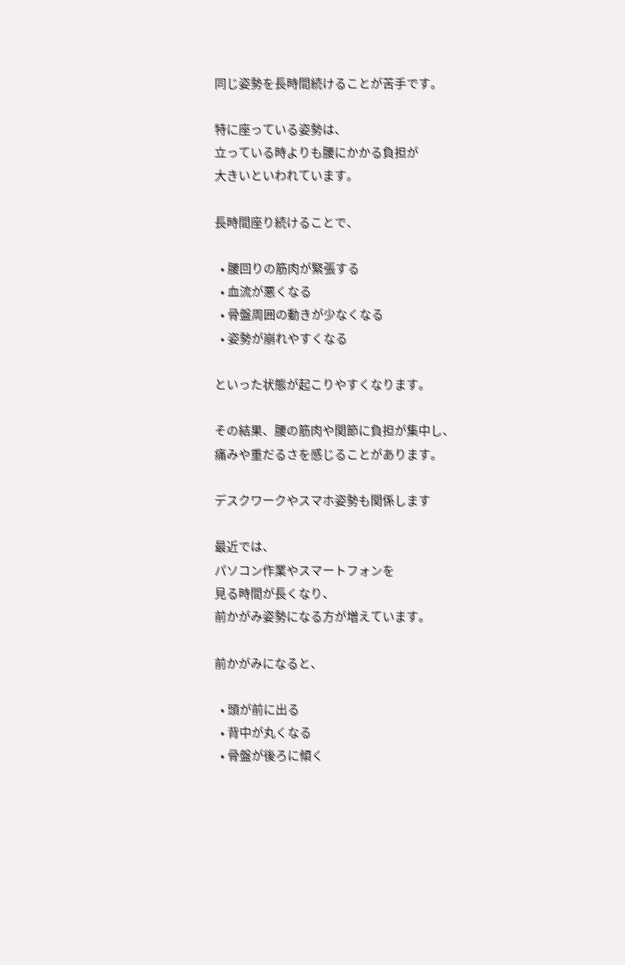同じ姿勢を長時間続けることが苦手です。

特に座っている姿勢は、
立っている時よりも腰にかかる負担が
大きいといわれています。

長時間座り続けることで、

  • 腰回りの筋肉が緊張する
  • 血流が悪くなる
  • 骨盤周囲の動きが少なくなる
  • 姿勢が崩れやすくなる

といった状態が起こりやすくなります。

その結果、腰の筋肉や関節に負担が集中し、
痛みや重だるさを感じることがあります。

デスクワークやスマホ姿勢も関係します

最近では、
パソコン作業やスマートフォンを
見る時間が長くなり、
前かがみ姿勢になる方が増えています。

前かがみになると、

  • 頭が前に出る
  • 背中が丸くなる
  • 骨盤が後ろに傾く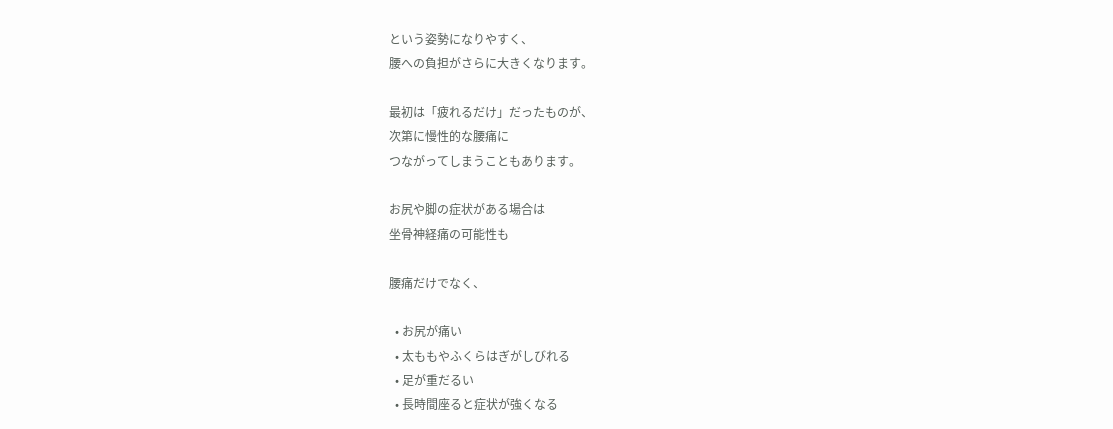という姿勢になりやすく、
腰への負担がさらに大きくなります。

最初は「疲れるだけ」だったものが、
次第に慢性的な腰痛に
つながってしまうこともあります。

お尻や脚の症状がある場合は
坐骨神経痛の可能性も

腰痛だけでなく、

  • お尻が痛い
  • 太ももやふくらはぎがしびれる
  • 足が重だるい
  • 長時間座ると症状が強くなる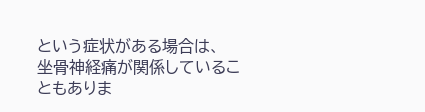という症状がある場合は、
坐骨神経痛が関係していることもありま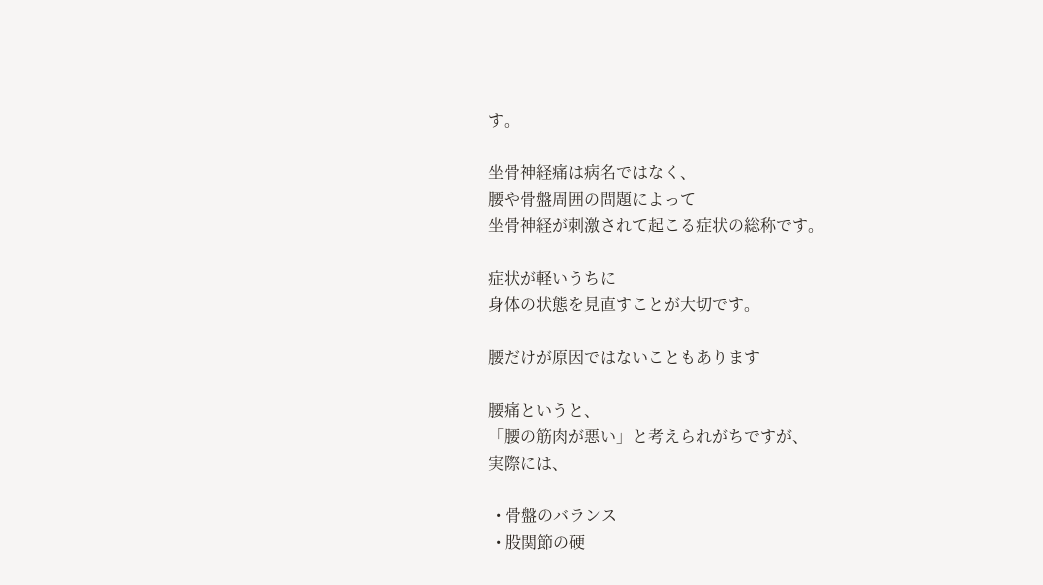す。

坐骨神経痛は病名ではなく、
腰や骨盤周囲の問題によって
坐骨神経が刺激されて起こる症状の総称です。

症状が軽いうちに
身体の状態を見直すことが大切です。

腰だけが原因ではないこともあります

腰痛というと、
「腰の筋肉が悪い」と考えられがちですが、
実際には、

  • 骨盤のバランス
  • 股関節の硬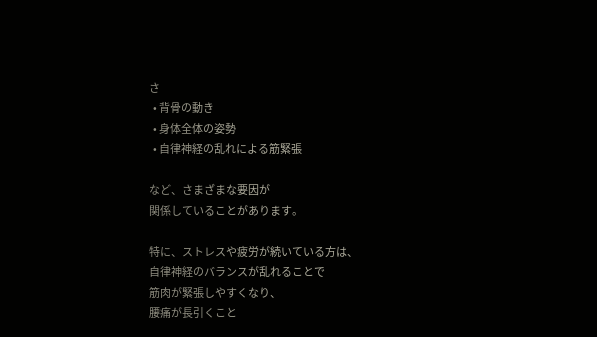さ
  • 背骨の動き
  • 身体全体の姿勢
  • 自律神経の乱れによる筋緊張

など、さまざまな要因が
関係していることがあります。

特に、ストレスや疲労が続いている方は、
自律神経のバランスが乱れることで
筋肉が緊張しやすくなり、
腰痛が長引くこと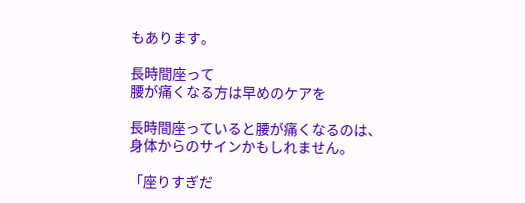もあります。

長時間座って
腰が痛くなる方は早めのケアを

長時間座っていると腰が痛くなるのは、
身体からのサインかもしれません。

「座りすぎだ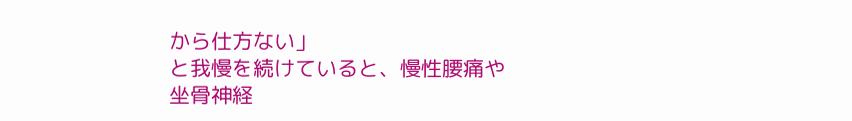から仕方ない」
と我慢を続けていると、慢性腰痛や
坐骨神経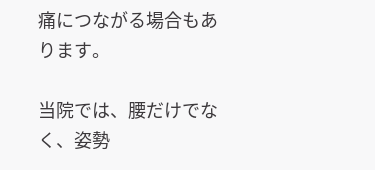痛につながる場合もあります。

当院では、腰だけでなく、姿勢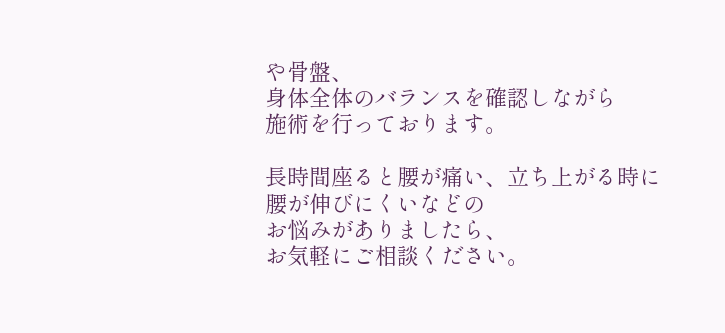や骨盤、
身体全体のバランスを確認しながら
施術を行っております。

長時間座ると腰が痛い、立ち上がる時に
腰が伸びにくいなどの
お悩みがありましたら、
お気軽にご相談ください。